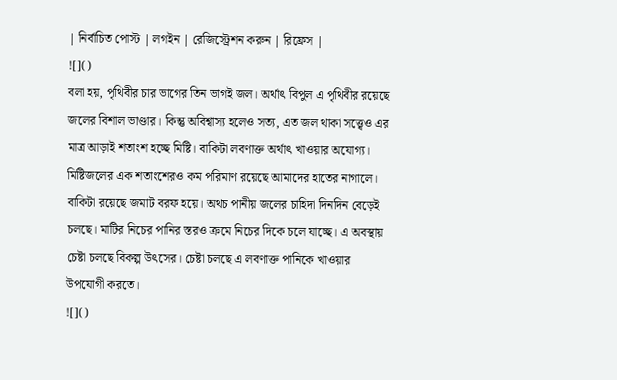| নির্বাচিত পোস্ট | লগইন | রেজিস্ট্রেশন করুন | রিফ্রেস |
![]()
বলা হয়, পৃথিবীর চার ভাগের তিন ভাগই জল। অর্থাৎ বিপুল এ পৃথিবীর রয়েছে জলের বিশাল ভাণ্ডার। কিন্তু অবিশ্বাস্য হলেও সত্য, এত জল থাকা সত্ত্বেও এর মাত্র আড়াই শতাংশ হচ্ছে মিষ্টি। বাকিটা লবণাক্ত অর্থাৎ খাওয়ার অযোগ্য। মিষ্টিজলের এক শতাংশেরও কম পরিমাণ রয়েছে আমাদের হাতের নাগালে। বাকিটা রয়েছে জমাট বরফ হয়ে। অথচ পানীয় জলের চাহিদা দিনদিন বেড়েই চলছে। মাটির নিচের পানির স্তরও ক্রমে নিচের দিকে চলে যাচ্ছে। এ অবস্থায় চেষ্টা চলছে বিকল্প উৎসের। চেষ্টা চলছে এ লবণাক্ত পানিকে খাওয়ার উপযোগী করতে।
![]()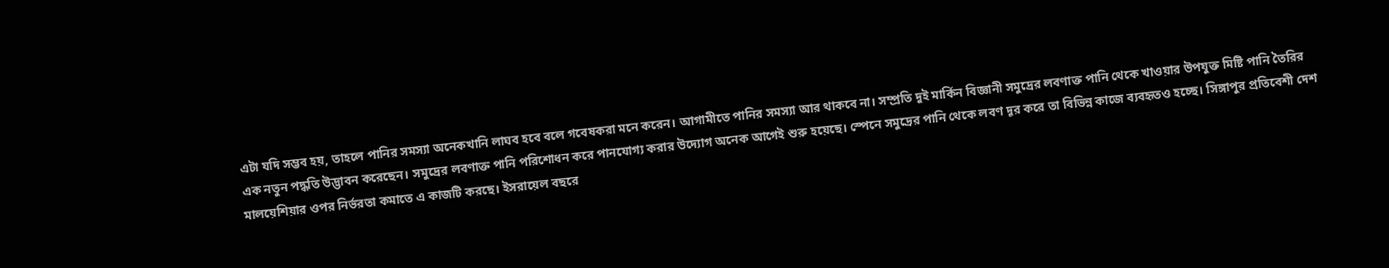এটা যদি সম্ভব হয়, তাহলে পানির সমস্যা অনেকখানি লাঘব হবে বলে গবেষকরা মনে করেন। আগামীতে পানির সমস্যা আর থাকবে না। সম্প্রতি দুই মার্কিন বিজ্ঞানী সমুদ্রের লবণাক্ত পানি থেকে খাওয়ার উপযুক্ত মিষ্টি পানি তৈরির এক নতুন পদ্ধতি উদ্ভাবন করেছেন। সমুদ্রের লবণাক্ত পানি পরিশোধন করে পানযোগ্য করার উদ্যোগ অনেক আগেই শুরু হয়েছে। স্পেনে সমুদ্রের পানি থেকে লবণ দূর করে তা বিভিন্ন কাজে ব্যবহৃতও হচ্ছে। সিঙ্গাপুর প্রতিবেশী দেশ মালয়েশিয়ার ওপর নির্ভরতা কমাতে এ কাজটি করছে। ইসরায়েল বছরে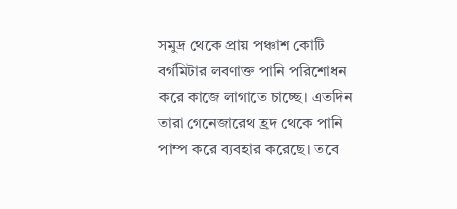সমুদ্র থেকে প্রায় পঞ্চাশ কোটি বর্গমিটার লবণাক্ত পানি পরিশোধন করে কাজে লাগাতে চাচ্ছে। এতদিন তারা গেনেজারেথ হ্রদ থেকে পানি পাম্প করে ব্যবহার করেছে। তবে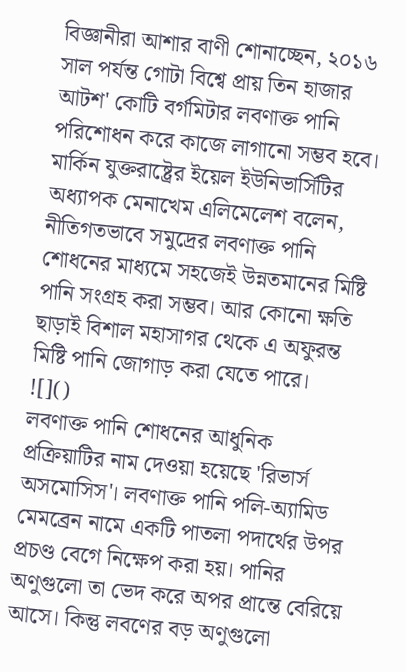বিজ্ঞানীরা আশার বাণী শোনাচ্ছেন, ২০১৬ সাল পর্যন্ত গোটা বিশ্বে প্রায় তিন হাজার আটশ' কোটি বর্গমিটার লবণাক্ত পানি পরিশোধন করে কাজে লাগানো সম্ভব হবে। মার্কিন যুক্তরাষ্ট্রের ইয়েল ইউনিভার্সিটির অধ্যাপক মেনাখেম এলিমেলেশ বলেন, নীতিগতভাবে সমুদ্রের লবণাক্ত পানি শোধনের মাধ্যমে সহজেই উন্নতমানের মিষ্টি পানি সংগ্রহ করা সম্ভব। আর কোনো ক্ষতি ছাড়াই বিশাল মহাসাগর থেকে এ অফুরন্ত মিষ্টি পানি জোগাড় করা যেতে পারে।
![]()
লবণাক্ত পানি শোধনের আধুনিক প্রক্রিয়াটির নাম দেওয়া হয়েছে 'রিভার্স অসমোসিস'। লবণাক্ত পানি পলি-অ্যামিড মেমব্রেন নামে একটি পাতলা পদার্থের উপর প্রচণ্ড বেগে নিক্ষেপ করা হয়। পানির অণুগুলো তা ভেদ করে অপর প্রান্তে বেরিয়ে আসে। কিন্তু লবণের বড় অণুগুলো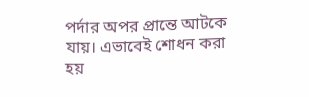পর্দার অপর প্রান্তে আটকে যায়। এভাবেই শোধন করা হয়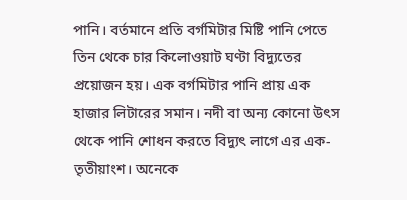পানি। বর্তমানে প্রতি বর্গমিটার মিষ্টি পানি পেতে তিন থেকে চার কিলোওয়াট ঘণ্টা বিদ্যুতের প্রয়োজন হয়। এক বর্গমিটার পানি প্রায় এক হাজার লিটারের সমান। নদী বা অন্য কোনো উৎস থেকে পানি শোধন করতে বিদ্যুৎ লাগে এর এক- তৃতীয়াংশ। অনেকে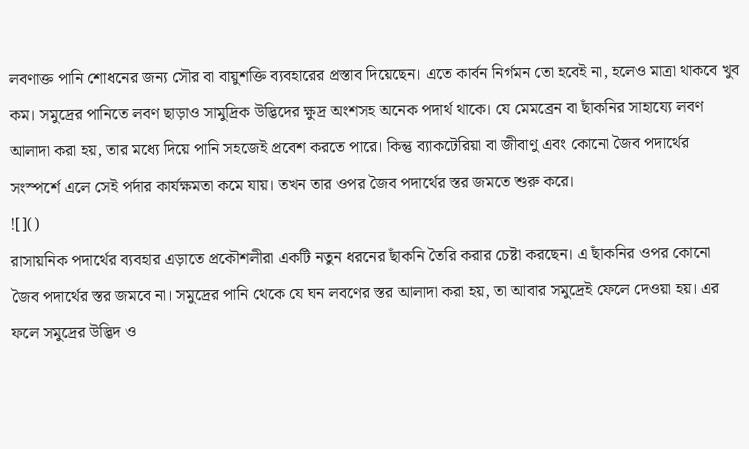লবণাক্ত পানি শোধনের জন্য সৌর বা বায়ুশক্তি ব্যবহারের প্রস্তাব দিয়েছেন। এতে কার্বন নির্গমন তো হবেই না, হলেও মাত্রা থাকবে খুব কম। সমুদ্রের পানিতে লবণ ছাড়াও সামুদ্রিক উদ্ভিদের ক্ষুদ্র অংশসহ অনেক পদার্থ থাকে। যে মেমব্রেন বা ছাঁকনির সাহায্যে লবণ আলাদা করা হয়, তার মধ্যে দিয়ে পানি সহজেই প্রবেশ করতে পারে। কিন্তু ব্যাকটেরিয়া বা জীবাণু এবং কোনো জৈব পদার্থের সংস্পর্শে এলে সেই পর্দার কার্যক্ষমতা কমে যায়। তখন তার ওপর জৈব পদার্থের স্তর জমতে শুরু করে।
![]()
রাসায়নিক পদার্থের ব্যবহার এড়াতে প্রকৌশলীরা একটি নতুন ধরনের ছাঁকনি তৈরি করার চেষ্টা করছেন। এ ছাঁকনির ওপর কোনো জৈব পদার্থের স্তর জমবে না। সমুদ্রের পানি থেকে যে ঘন লবণের স্তর আলাদা করা হয়, তা আবার সমুদ্রেই ফেলে দেওয়া হয়। এর ফলে সমুদ্রের উদ্ভিদ ও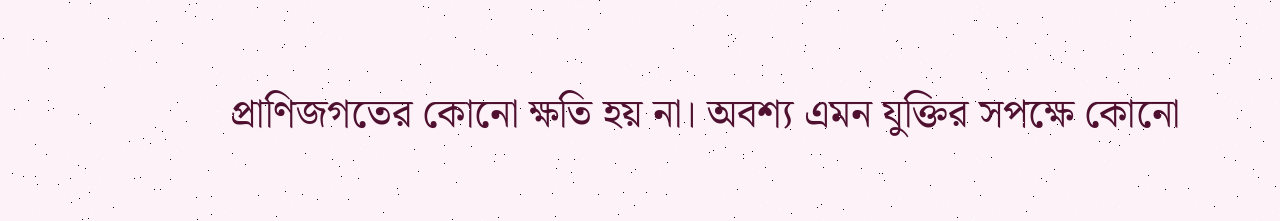প্রাণিজগতের কোনো ক্ষতি হয় না। অবশ্য এমন যুক্তির সপক্ষে কোনো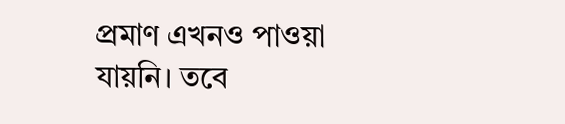প্রমাণ এখনও পাওয়া যায়নি। তবে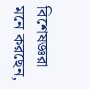বিশেষজ্ঞরা মনে করছেন,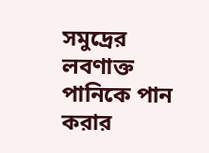সমুদ্রের লবণাক্ত পানিকে পান করার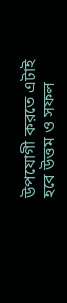উপযোগী করতে এটাই হবে উত্তম ও সফল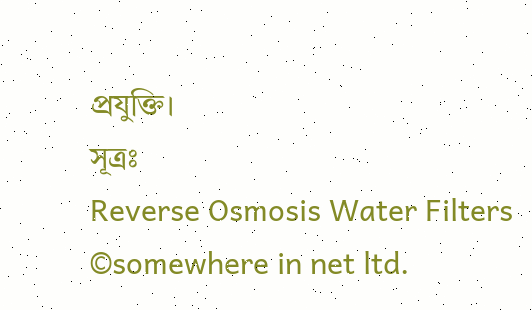প্রযুক্তি।
সূত্রঃ
Reverse Osmosis Water Filters
©somewhere in net ltd.